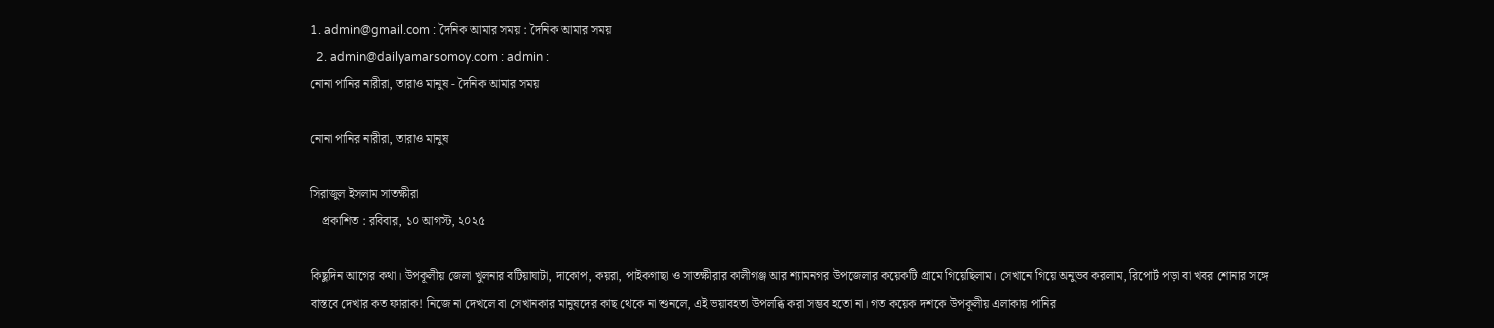1. admin@gmail.com : দৈনিক আমার সময় : দৈনিক আমার সময়
  2. admin@dailyamarsomoy.com : admin :
নোনা পানির নারীরা, তারাও মানুষ - দৈনিক আমার সময়

নোনা পানির নারীরা, তারাও মানুষ

সিরাজুল ইসলাম সাতক্ষীরা
    প্রকাশিত : রবিবার, ১০ আগস্ট, ২০২৫

কিছুদিন আগের কথা। উপকূলীয় জেলা খুলনার বটিয়াঘাটা, দাকোপ, কয়রা, পাইকগাছা ও সাতক্ষীরার কালীগঞ্জ আর শ্যামনগর উপজেলার কয়েকটি গ্রামে গিয়েছিলাম। সেখানে গিয়ে অনুভব করলাম, রিপোর্ট পড়া বা খবর শোনার সঙ্গে বাস্তবে দেখার কত ফারাক! নিজে না দেখলে বা সেখানকার মানুষদের কাছ থেকে না শুনলে, এই ভয়াবহতা উপলব্ধি করা সম্ভব হতো না। গত কয়েক দশকে উপকূলীয় এলাকায় পানির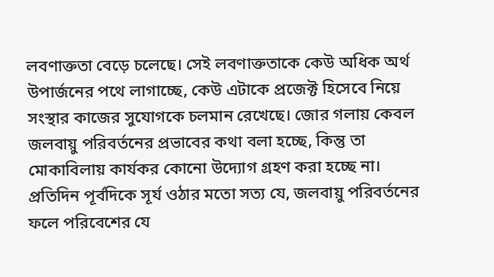লবণাক্ততা বেড়ে চলেছে। সেই লবণাক্ততাকে কেউ অধিক অর্থ উপার্জনের পথে লাগাচ্ছে, কেউ এটাকে প্রজেক্ট হিসেবে নিয়ে সংস্থার কাজের সুযোগকে চলমান রেখেছে। জোর গলায় কেবল জলবায়ু পরিবর্তনের প্রভাবের কথা বলা হচ্ছে, কিন্তু তা মোকাবিলায় কার্যকর কোনো উদ্যোগ গ্রহণ করা হচ্ছে না।  প্রতিদিন পূর্বদিকে সূর্য ওঠার মতো সত্য যে, জলবায়ু পরিবর্তনের ফলে পরিবেশের যে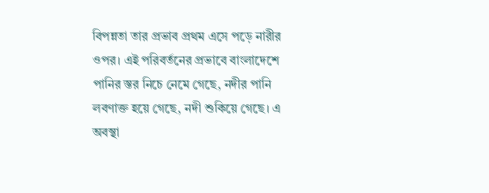বিপন্নতা তার প্রভাব প্রথম এসে পড়ে নারীর ওপর। এই পরিবর্তনের প্রভাবে বাংলাদেশে পানির স্তর নিচে নেমে গেছে, নদীর পানি লবণাক্ত হয়ে গেছে, নদী শুকিয়ে গেছে। এ অবস্থা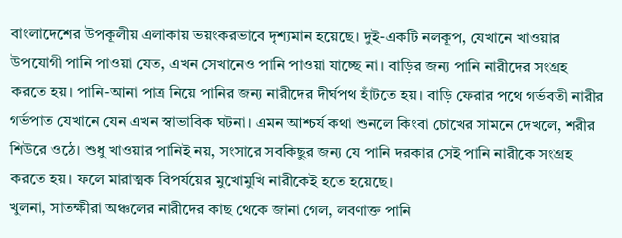বাংলাদেশের উপকূলীয় এলাকায় ভয়ংকরভাবে দৃশ্যমান হয়েছে। দুই-একটি নলকূপ, যেখানে খাওয়ার উপযোগী পানি পাওয়া যেত, এখন সেখানেও পানি পাওয়া যাচ্ছে না। বাড়ির জন্য পানি নারীদের সংগ্রহ করতে হয়। পানি-আনা পাত্র নিয়ে পানির জন্য নারীদের দীর্ঘপথ হাঁটতে হয়। বাড়ি ফেরার পথে গর্ভবতী নারীর গর্ভপাত যেখানে যেন এখন স্বাভাবিক ঘটনা। এমন আশ্চর্য কথা শুনলে কিংবা চোখের সামনে দেখলে, শরীর শিউরে ওঠে। শুধু খাওয়ার পানিই নয়, সংসারে সবকিছুর জন্য যে পানি দরকার সেই পানি নারীকে সংগ্রহ করতে হয়। ফলে মারাত্মক বিপর্যয়ের মুখোমুখি নারীকেই হতে হয়েছে।
খুলনা, সাতক্ষীরা অঞ্চলের নারীদের কাছ থেকে জানা গেল, লবণাক্ত পানি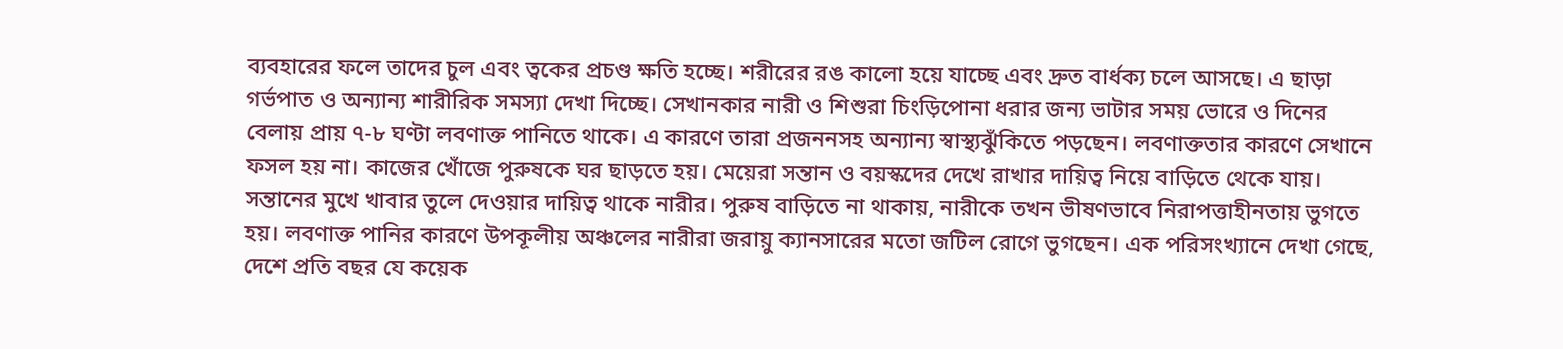ব্যবহারের ফলে তাদের চুল এবং ত্বকের প্রচণ্ড ক্ষতি হচ্ছে। শরীরের রঙ কালো হয়ে যাচ্ছে এবং দ্রুত বার্ধক্য চলে আসছে। এ ছাড়া গর্ভপাত ও অন্যান্য শারীরিক সমস্যা দেখা দিচ্ছে। সেখানকার নারী ও শিশুরা চিংড়িপোনা ধরার জন্য ভাটার সময় ভোরে ও দিনের বেলায় প্রায় ৭-৮ ঘণ্টা লবণাক্ত পানিতে থাকে। এ কারণে তারা প্রজননসহ অন্যান্য স্বাস্থ্যঝুঁকিতে পড়ছেন। লবণাক্ততার কারণে সেখানে ফসল হয় না। কাজের খোঁজে পুরুষকে ঘর ছাড়তে হয়। মেয়েরা সন্তান ও বয়স্কদের দেখে রাখার দায়িত্ব নিয়ে বাড়িতে থেকে যায়। সন্তানের মুখে খাবার তুলে দেওয়ার দায়িত্ব থাকে নারীর। পুরুষ বাড়িতে না থাকায়, নারীকে তখন ভীষণভাবে নিরাপত্তাহীনতায় ভুগতে হয়। লবণাক্ত পানির কারণে উপকূলীয় অঞ্চলের নারীরা জরায়ু ক্যানসারের মতো জটিল রোগে ভুগছেন। এক পরিসংখ্যানে দেখা গেছে, দেশে প্রতি বছর যে কয়েক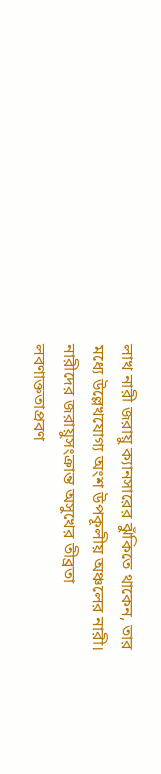লাখ নারী জরায়ু ক্যানসারের ঝুঁকিতে থাকেন, তার মধ্যে উল্লেখযোগ্য অংশ উপকূলীয় অঞ্চলের নারী। নারীদের জরায়ুসংক্রান্ত অসুখের তীব্রতা লবণাক্ততাপ্রবণ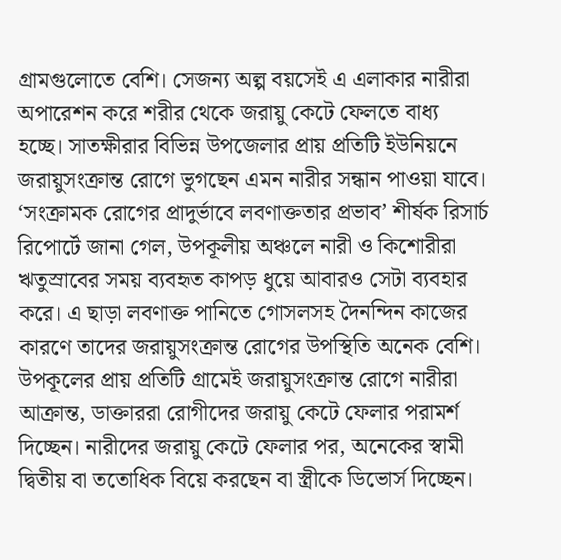গ্রামগুলোতে বেশি। সেজন্য অল্প বয়সেই এ এলাকার নারীরা অপারেশন করে শরীর থেকে জরায়ু কেটে ফেলতে বাধ্য হচ্ছে। সাতক্ষীরার বিভিন্ন উপজেলার প্রায় প্রতিটি ইউনিয়নে জরায়ুসংক্রান্ত রোগে ভুগছেন এমন নারীর সন্ধান পাওয়া যাবে। ‘সংক্রামক রোগের প্রাদুর্ভাবে লবণাক্ততার প্রভাব’ শীর্ষক রিসার্চ রিপোর্টে জানা গেল, উপকূলীয় অঞ্চলে নারী ও কিশোরীরা ঋতুস্রাবের সময় ব্যবহৃত কাপড় ধুয়ে আবারও সেটা ব্যবহার করে। এ ছাড়া লবণাক্ত পানিতে গোসলসহ দৈনন্দিন কাজের কারণে তাদের জরায়ুসংক্রান্ত রোগের উপস্থিতি অনেক বেশি। উপকূলের প্রায় প্রতিটি গ্রামেই জরায়ুসংক্রান্ত রোগে নারীরা আক্রান্ত, ডাক্তাররা রোগীদের জরায়ু কেটে ফেলার পরামর্শ দিচ্ছেন। নারীদের জরায়ু কেটে ফেলার পর, অনেকের স্বামী দ্বিতীয় বা ততোধিক বিয়ে করছেন বা স্ত্রীকে ডিভোর্স দিচ্ছেন।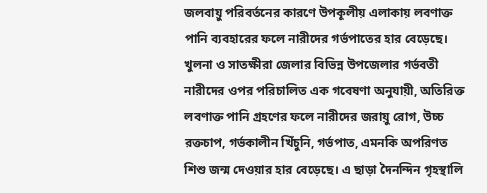জলবায়ু পরিবর্তনের কারণে উপকূলীয় এলাকায় লবণাক্ত পানি ব্যবহারের ফলে নারীদের গর্ভপাতের হার বেড়েছে। খুলনা ও সাতক্ষীরা জেলার বিভিন্ন উপজেলার গর্ভবতী নারীদের ওপর পরিচালিত এক গবেষণা অনুযায়ী, অতিরিক্ত লবণাক্ত পানি গ্রহণের ফলে নারীদের জরায়ু রোগ, উচ্চ রক্তচাপ, গর্ভকালীন খিঁচুনি, গর্ভপাত, এমনকি অপরিণত শিশু জন্ম দেওয়ার হার বেড়েছে। এ ছাড়া দৈনন্দিন গৃহস্থালি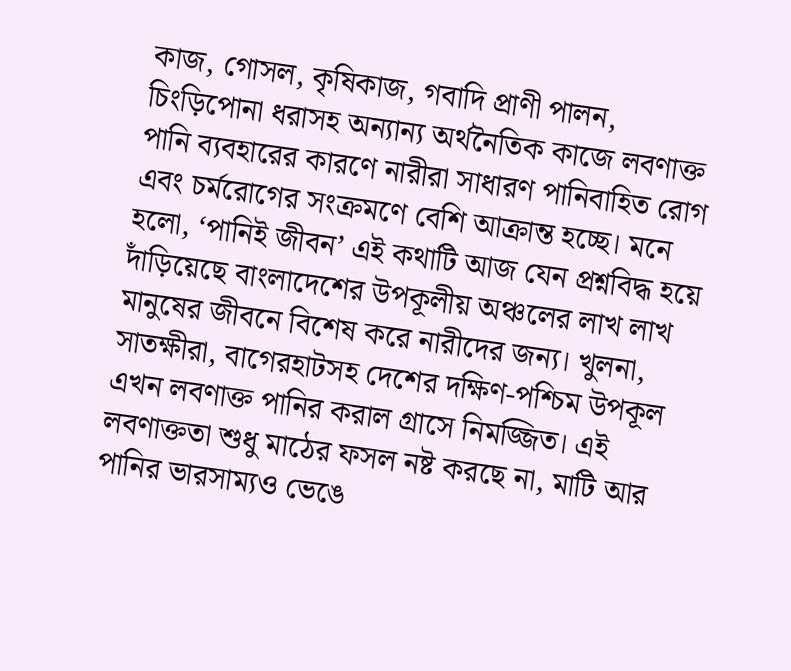কাজ, গোসল, কৃষিকাজ, গবাদি প্রাণী পালন, চিংড়িপোনা ধরাসহ অন্যান্য অর্থনৈতিক কাজে লবণাক্ত পানি ব্যবহারের কারণে নারীরা সাধারণ পানিবাহিত রোগ এবং চর্মরোগের সংক্রমণে বেশি আক্রান্ত হচ্ছে। মনে হলো, ‘পানিই জীবন’ এই কথাটি আজ যেন প্রশ্নবিদ্ধ হয়ে দাঁড়িয়েছে বাংলাদেশের উপকূলীয় অঞ্চলের লাখ লাখ মানুষের জীবনে বিশেষ করে নারীদের জন্য। খুলনা, সাতক্ষীরা, বাগেরহাটসহ দেশের দক্ষিণ-পশ্চিম উপকূল এখন লবণাক্ত পানির করাল গ্রাসে নিমজ্জিত। এই লবণাক্ততা শুধু মাঠের ফসল নষ্ট করছে না, মাটি আর পানির ভারসাম্যও ভেঙে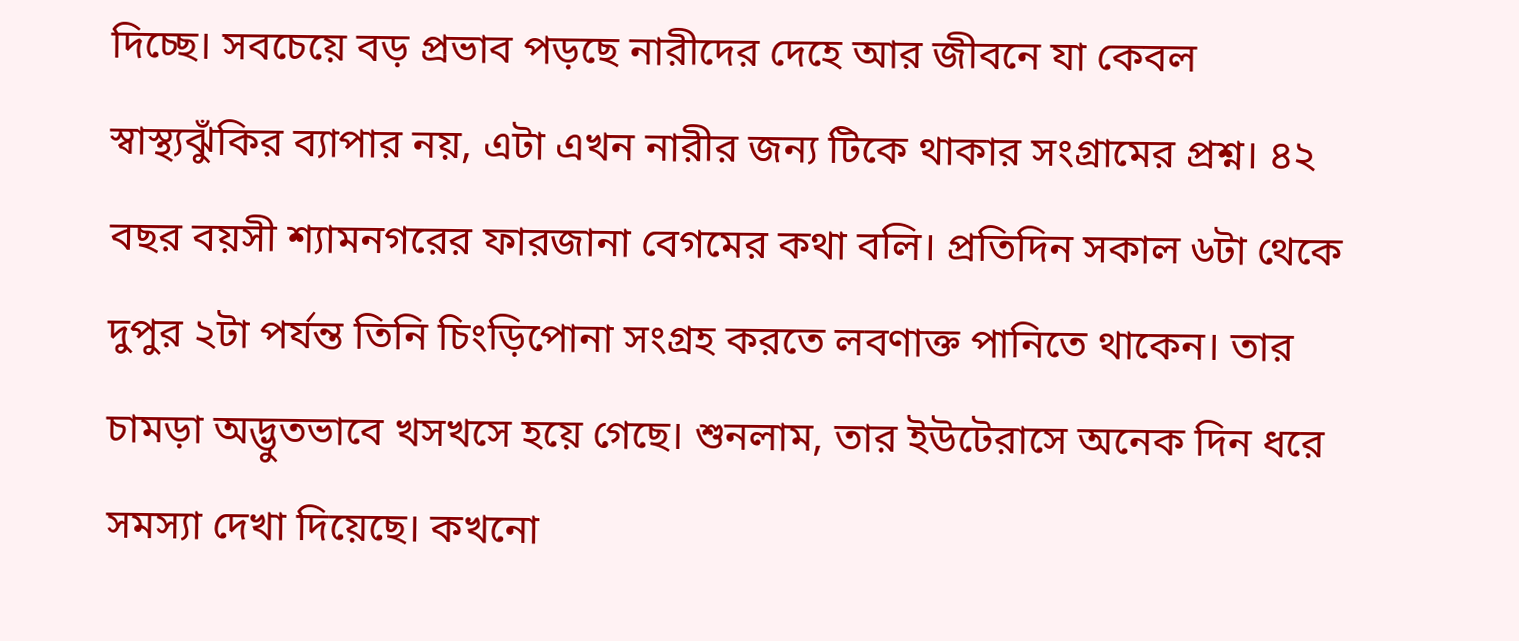দিচ্ছে। সবচেয়ে বড় প্রভাব পড়ছে নারীদের দেহে আর জীবনে যা কেবল স্বাস্থ্যঝুঁকির ব্যাপার নয়, এটা এখন নারীর জন্য টিকে থাকার সংগ্রামের প্রশ্ন। ৪২ বছর বয়সী শ্যামনগরের ফারজানা বেগমের কথা বলি। প্রতিদিন সকাল ৬টা থেকে দুপুর ২টা পর্যন্ত তিনি চিংড়িপোনা সংগ্রহ করতে লবণাক্ত পানিতে থাকেন। তার চামড়া অদ্ভুতভাবে খসখসে হয়ে গেছে। শুনলাম, তার ইউটেরাসে অনেক দিন ধরে সমস্যা দেখা দিয়েছে। কখনো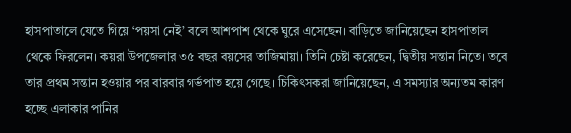হাসপাতালে যেতে গিয়ে ‘পয়সা নেই’ বলে আশপাশ থেকে ঘুরে এসেছেন। বাড়িতে জানিয়েছেন হাসপাতাল থেকে ফিরলেন। কয়রা উপজেলার ৩৫ বছর বয়সের তাজিমায়া। তিনি চেষ্টা করেছেন, দ্বিতীয় সন্তান নিতে। তবে তার প্রথম সন্তান হওয়ার পর বারবার গর্ভপাত হয়ে গেছে। চিকিৎসকরা জানিয়েছেন, এ সমস্যার অন্যতম কারণ হচ্ছে এলাকার পানির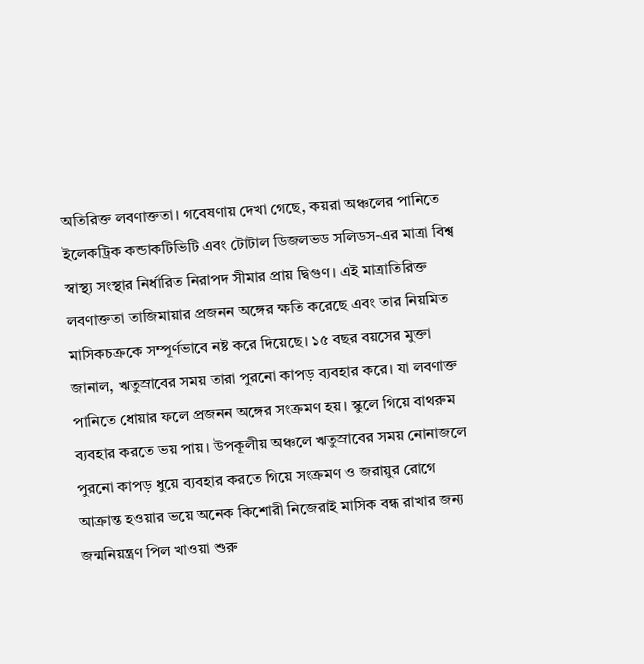অতিরিক্ত লবণাক্ততা। গবেষণায় দেখা গেছে, কয়রা অঞ্চলের পানিতে ইলেকট্রিক কন্ডাকটিভিটি এবং টোটাল ডিজলভড সলিডস-এর মাত্রা বিশ্ব স্বাস্থ্য সংস্থার নির্ধারিত নিরাপদ সীমার প্রায় দ্বিগুণ। এই মাত্রাতিরিক্ত লবণাক্ততা তাজিমায়ার প্রজনন অঙ্গের ক্ষতি করেছে এবং তার নিয়মিত মাসিকচক্রকে সম্পূর্ণভাবে নষ্ট করে দিয়েছে। ১৫ বছর বয়সের মুক্তা জানাল, ঋতুস্রাবের সময় তারা পুরনো কাপড় ব্যবহার করে। যা লবণাক্ত পানিতে ধোয়ার ফলে প্রজনন অঙ্গের সংক্রমণ হয়। স্কুলে গিয়ে বাথরুম ব্যবহার করতে ভয় পায়। উপকূলীয় অঞ্চলে ঋতুস্রাবের সময় নোনাজলে পুরনো কাপড় ধুয়ে ব্যবহার করতে গিয়ে সংক্রমণ ও জরায়ুর রোগে আক্রান্ত হওয়ার ভয়ে অনেক কিশোরী নিজেরাই মাসিক বন্ধ রাখার জন্য জন্মনিয়ন্ত্রণ পিল খাওয়া শুরু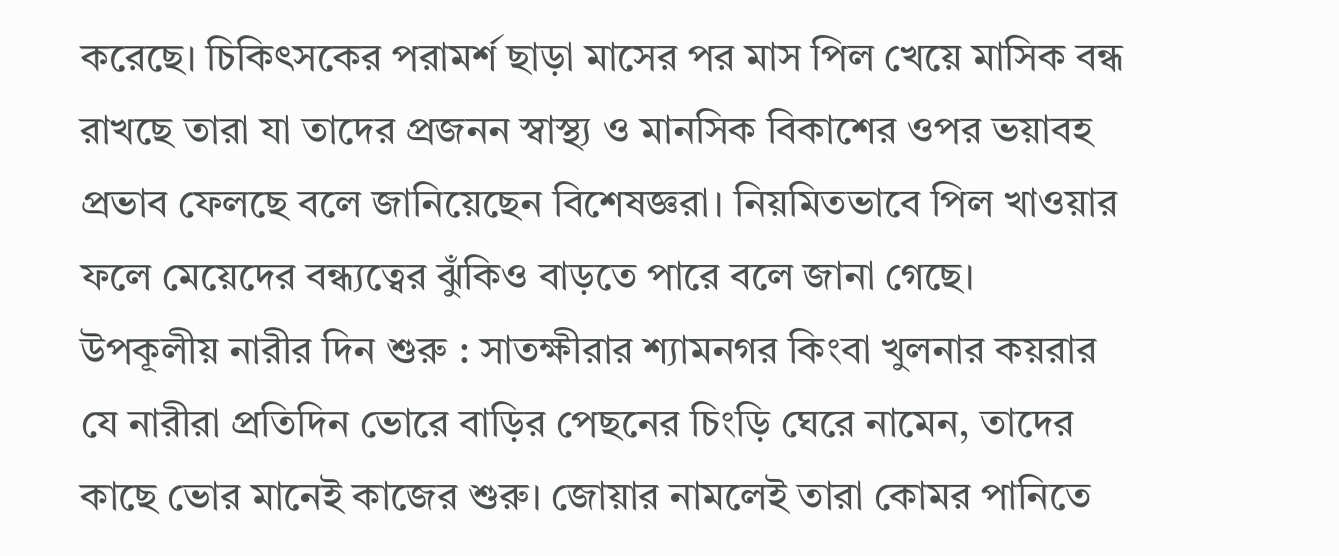করেছে। চিকিৎসকের পরামর্শ ছাড়া মাসের পর মাস পিল খেয়ে মাসিক বন্ধ রাখছে তারা যা তাদের প্রজনন স্বাস্থ্য ও মানসিক বিকাশের ওপর ভয়াবহ প্রভাব ফেলছে বলে জানিয়েছেন বিশেষজ্ঞরা। নিয়মিতভাবে পিল খাওয়ার ফলে মেয়েদের বন্ধ্যত্বের ঝুঁকিও বাড়তে পারে বলে জানা গেছে।
উপকূলীয় নারীর দিন শুরু : সাতক্ষীরার শ্যামনগর কিংবা খুলনার কয়রার যে নারীরা প্রতিদিন ভোরে বাড়ির পেছনের চিংড়ি ঘেরে নামেন, তাদের কাছে ভোর মানেই কাজের শুরু। জোয়ার নামলেই তারা কোমর পানিতে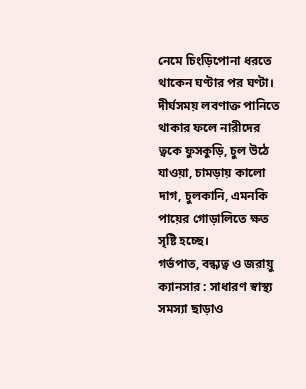নেমে চিংড়িপোনা ধরতে থাকেন ঘণ্টার পর ঘণ্টা। দীর্ঘসময় লবণাক্ত পানিতে থাকার ফলে নারীদের ত্বকে ফুসকুড়ি, চুল উঠে যাওয়া, চামড়ায় কালো দাগ, চুলকানি, এমনকি পায়ের গোড়ালিতে ক্ষত সৃষ্টি হচ্ছে।
গর্ভপাত, বন্ধ্যত্ব ও জরায়ু ক্যানসার : সাধারণ স্বাস্থ্য সমস্যা ছাড়াও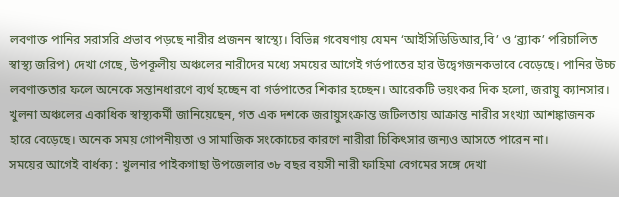লবণাক্ত পানির সরাসরি প্রভাব পড়ছে নারীর প্রজনন স্বাস্থ্যে। বিভিন্ন গবেষণায় যেমন ‘আইসিডিডিআর,বি’ ও ‘ব্র্যাক’ পরিচালিত স্বাস্থ্য জরিপ) দেখা গেছে, উপকূলীয় অঞ্চলের নারীদের মধ্যে সময়ের আগেই গর্ভপাতের হার উদ্বেগজনকভাবে বেড়েছে। পানির উচ্চ লবণাক্ততার ফলে অনেকে সন্তানধারণে ব্যর্থ হচ্ছেন বা গর্ভপাতের শিকার হচ্ছেন। আরেকটি ভয়ংকর দিক হলো, জরায়ু ক্যানসার। খুলনা অঞ্চলের একাধিক স্বাস্থ্যকর্মী জানিয়েছেন, গত এক দশকে জরায়ুসংক্রান্ত জটিলতায় আক্রান্ত নারীর সংখ্যা আশঙ্কাজনক হারে বেড়েছে। অনেক সময় গোপনীয়তা ও সামাজিক সংকোচের কারণে নারীরা চিকিৎসার জন্যও আসতে পারেন না।
সময়ের আগেই বার্ধক্য : খুলনার পাইকগাছা উপজেলার ৩৮ বছর বয়সী নারী ফাহিমা বেগমের সঙ্গে দেখা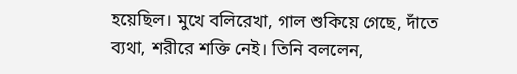হয়েছিল। মুখে বলিরেখা, গাল শুকিয়ে গেছে, দাঁতে ব্যথা, শরীরে শক্তি নেই। তিনি বললেন,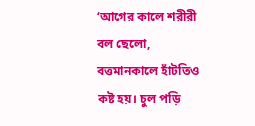‘আগের কালে শরীরী বল ছেলো, বত্তমানকালে হাঁটতিও কষ্ট হয়। চুল পড়ি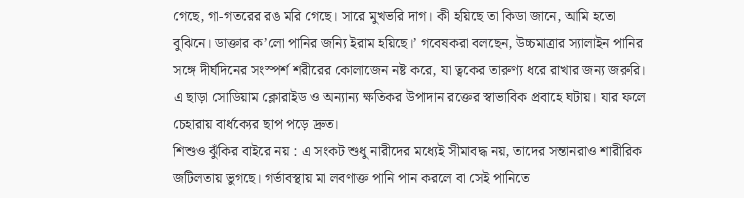গেছে, গা-গতরের রঙ মরি গেছে। সারে মুখভরি দাগ। কী হয়িছে তা কিডা জানে, আমি হতো বুঝিনে। ডাক্তার ক’লো পানির জন্যি ইরাম হয়িছে।’ গবেষকরা বলছেন, উচ্চমাত্রার স্যালাইন পানির সঙ্গে দীর্ঘদিনের সংস্পর্শ শরীরের কোলাজেন নষ্ট করে, যা ত্বকের তারুণ্য ধরে রাখার জন্য জরুরি। এ ছাড়া সোডিয়াম ক্লোরাইড ও অন্যান্য ক্ষতিকর উপাদান রক্তের স্বাভাবিক প্রবাহে ঘটায়। যার ফলে চেহারায় বার্ধক্যের ছাপ পড়ে দ্রুত।
শিশুও ঝুঁকির বাইরে নয় : এ সংকট শুধু নারীদের মধ্যেই সীমাবদ্ধ নয়, তাদের সন্তানরাও শারীরিক জটিলতায় ভুগছে। গর্ভাবস্থায় মা লবণাক্ত পানি পান করলে বা সেই পানিতে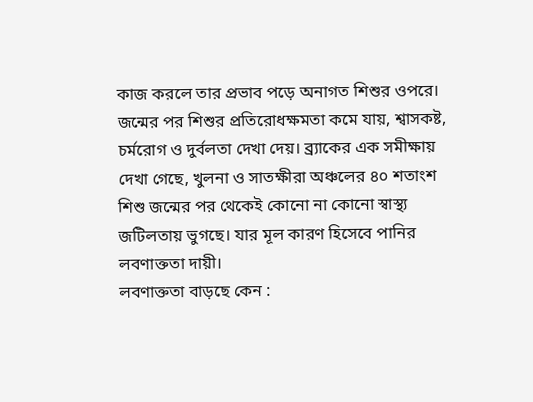কাজ করলে তার প্রভাব পড়ে অনাগত শিশুর ওপরে। জন্মের পর শিশুর প্রতিরোধক্ষমতা কমে যায়, শ্বাসকষ্ট, চর্মরোগ ও দুর্বলতা দেখা দেয়। ব্র্যাকের এক সমীক্ষায় দেখা গেছে, খুলনা ও সাতক্ষীরা অঞ্চলের ৪০ শতাংশ শিশু জন্মের পর থেকেই কোনো না কোনো স্বাস্থ্য জটিলতায় ভুগছে। যার মূল কারণ হিসেবে পানির লবণাক্ততা দায়ী।
লবণাক্ততা বাড়ছে কেন :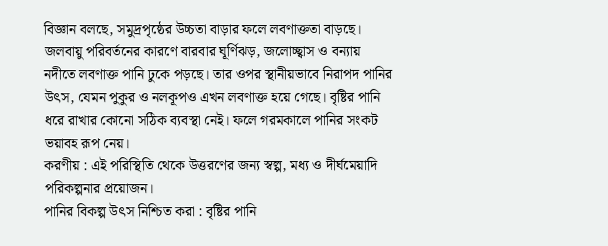বিজ্ঞান বলছে, সমুদ্রপৃষ্ঠের উচ্চতা বাড়ার ফলে লবণাক্ততা বাড়ছে। জলবায়ু পরিবর্তনের কারণে বারবার ঘূর্ণিঝড়, জলোচ্ছ্বাস ও বন্যায় নদীতে লবণাক্ত পানি ঢুকে পড়ছে। তার ওপর স্থানীয়ভাবে নিরাপদ পানির উৎস, যেমন পুকুর ও নলকূপও এখন লবণাক্ত হয়ে গেছে। বৃষ্টির পানি ধরে রাখার কোনো সঠিক ব্যবস্থা নেই। ফলে গরমকালে পানির সংকট ভয়াবহ রূপ নেয়।
করণীয় : এই পরিস্থিতি থেকে উত্তরণের জন্য স্বল্প, মধ্য ও দীর্ঘমেয়াদি পরিকল্পনার প্রয়োজন।
পানির বিকল্প উৎস নিশ্চিত করা : বৃষ্টির পানি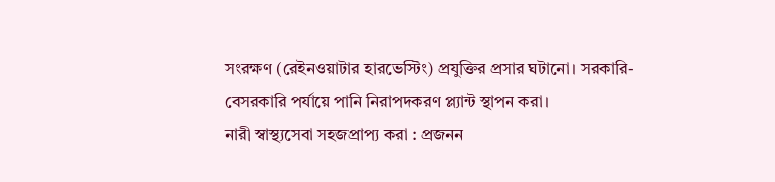সংরক্ষণ (রেইনওয়াটার হারভেস্টিং) প্রযুক্তির প্রসার ঘটানো। সরকারি-বেসরকারি পর্যায়ে পানি নিরাপদকরণ প্ল্যান্ট স্থাপন করা।
নারী স্বাস্থ্যসেবা সহজপ্রাপ্য করা : প্রজনন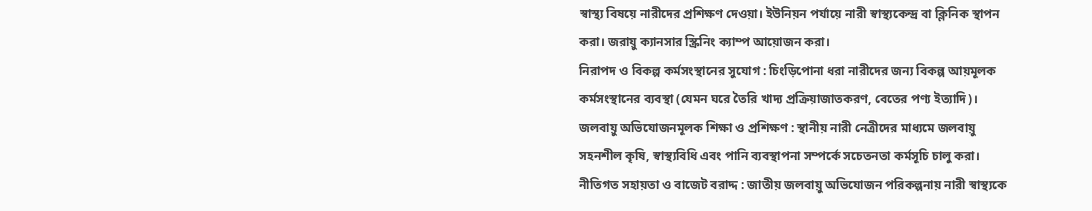স্বাস্থ্য বিষয়ে নারীদের প্রশিক্ষণ দেওয়া। ইউনিয়ন পর্যায়ে নারী স্বাস্থ্যকেন্দ্র বা ক্লিনিক স্থাপন করা। জরায়ু ক্যানসার স্ক্রিনিং ক্যাম্প আয়োজন করা।
নিরাপদ ও বিকল্প কর্মসংস্থানের সুযোগ : চিংড়িপোনা ধরা নারীদের জন্য বিকল্প আয়মূলক কর্মসংস্থানের ব্যবস্থা (যেমন ঘরে তৈরি খাদ্য প্রক্রিয়াজাতকরণ, বেতের পণ্য ইত্যাদি)।
জলবায়ু অভিযোজনমূলক শিক্ষা ও প্রশিক্ষণ : স্থানীয় নারী নেত্রীদের মাধ্যমে জলবায়ু সহনশীল কৃষি, স্বাস্থ্যবিধি এবং পানি ব্যবস্থাপনা সম্পর্কে সচেতনতা কর্মসূচি চালু করা।
নীতিগত সহায়তা ও বাজেট বরাদ্দ : জাতীয় জলবায়ু অভিযোজন পরিকল্পনায় নারী স্বাস্থ্যকে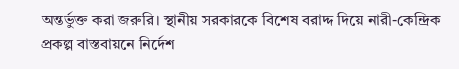অন্তর্ভুক্ত করা জরুরি। স্থানীয় সরকারকে বিশেষ বরাদ্দ দিয়ে নারী-কেন্দ্রিক প্রকল্প বাস্তবায়নে নির্দেশ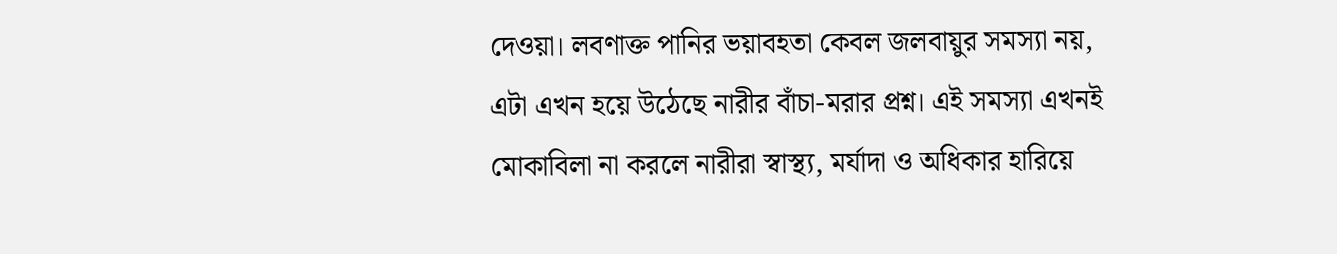দেওয়া। লবণাক্ত পানির ভয়াবহতা কেবল জলবায়ুর সমস্যা নয়, এটা এখন হয়ে উঠেছে নারীর বাঁচা-মরার প্রশ্ন। এই সমস্যা এখনই মোকাবিলা না করলে নারীরা স্বাস্থ্য, মর্যাদা ও অধিকার হারিয়ে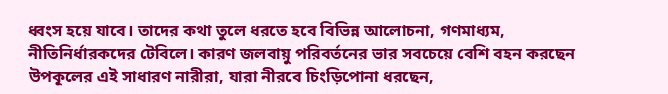ধ্বংস হয়ে যাবে। তাদের কথা তুলে ধরতে হবে বিভিন্ন আলোচনা, গণমাধ্যম, নীতিনির্ধারকদের টেবিলে। কারণ জলবায়ু পরিবর্তনের ভার সবচেয়ে বেশি বহন করছেন উপকূলের এই সাধারণ নারীরা, যারা নীরবে চিংড়িপোনা ধরছেন,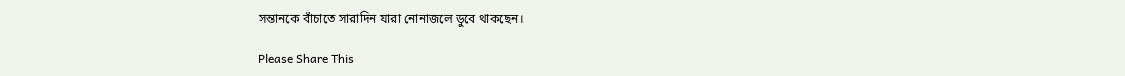সন্তানকে বাঁচাতে সারাদিন যারা নোনাজলে ডুবে থাকছেন।

Please Share This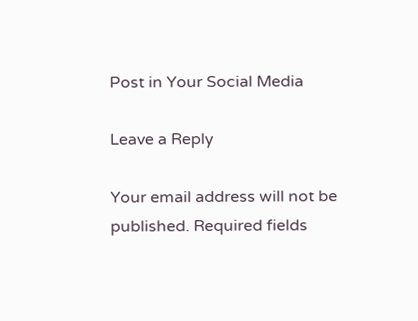Post in Your Social Media

Leave a Reply

Your email address will not be published. Required fields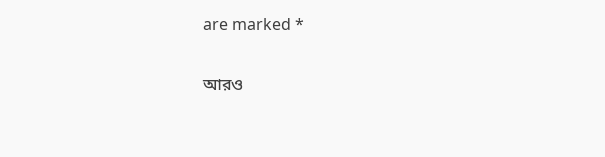are marked *

আরও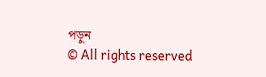পড়ুন
© All rights reserved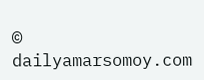© dailyamarsomoy.com